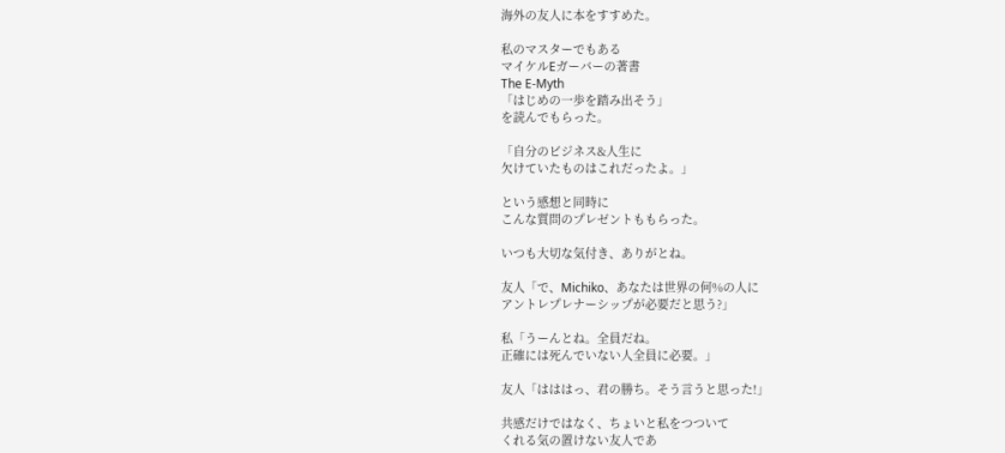海外の友人に本をすすめた。

私のマスターでもある
マイケルEガーバーの著書
The E-Myth
「はじめの一歩を踏み出そう」
を読んでもらった。

「自分のビジネス&人生に
欠けていたものはこれだったよ。」

という感想と同時に
こんな質問のプレゼントももらった。

いつも大切な気付き、ありがとね。

友人「で、Michiko、あなたは世界の何%の人に
アントレプレナーシップが必要だと思う?」

私「うーんとね。全員だね。
正確には死んでいない人全員に必要。」

友人「はははっ、君の勝ち。そう言うと思った!」

共感だけではなく、ちょいと私をつついて
くれる気の置けない友人であ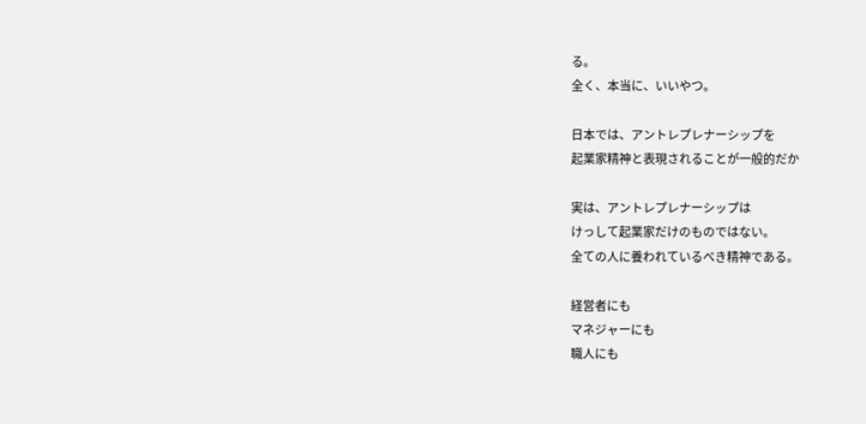る。
全く、本当に、いいやつ。

日本では、アントレプレナーシップを
起業家精神と表現されることが一般的だか

実は、アントレプレナーシップは
けっして起業家だけのものではない。
全ての人に養われているべき精神である。

経営者にも
マネジャーにも
職人にも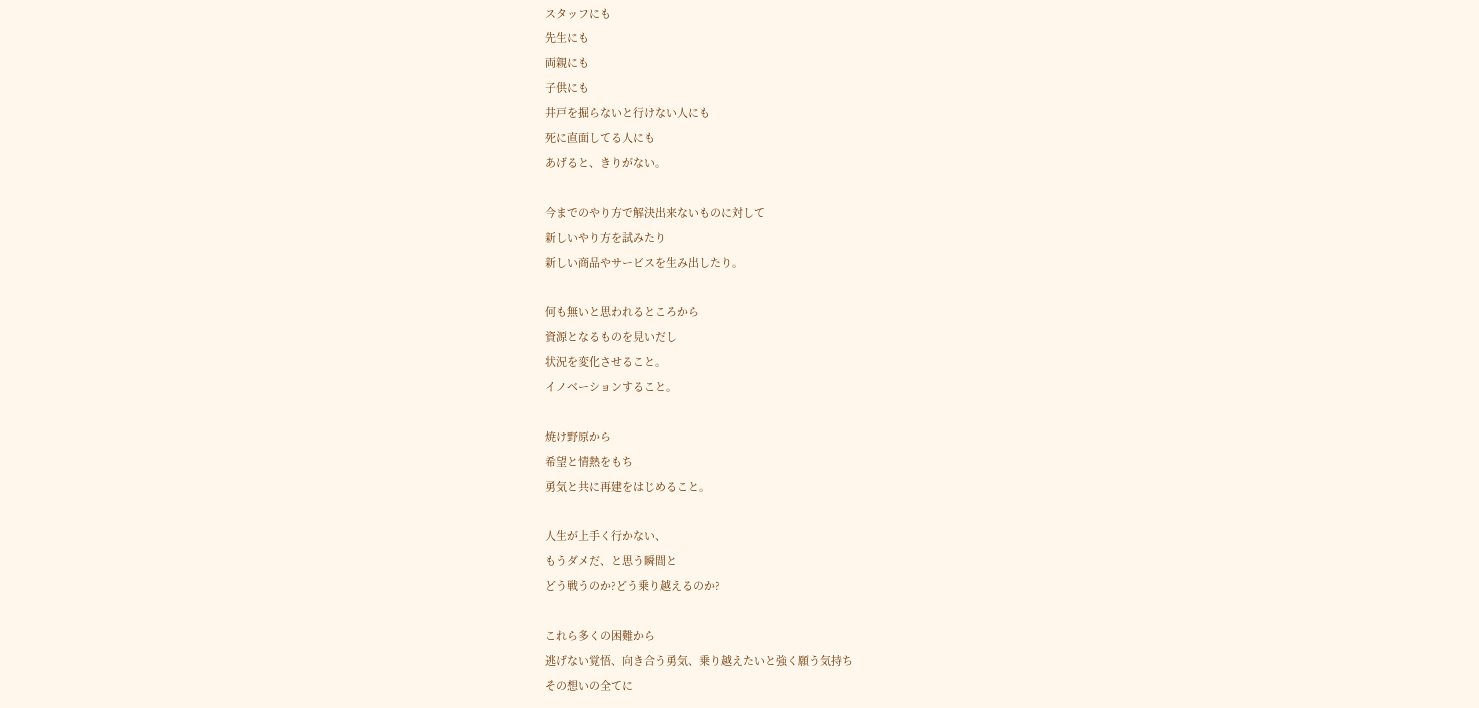スタッフにも
先生にも
両親にも
子供にも
井戸を掘らないと行けない人にも
死に直面してる人にも
あげると、きりがない。

今までのやり方で解決出来ないものに対して
新しいやり方を試みたり
新しい商品やサービスを生み出したり。

何も無いと思われるところから
資源となるものを見いだし
状況を変化させること。
イノベーションすること。

焼け野原から
希望と情熱をもち
勇気と共に再建をはじめること。

人生が上手く行かない、
もうダメだ、と思う瞬間と
どう戦うのか?どう乗り越えるのか?

これら多くの困難から
逃げない覚悟、向き合う勇気、乗り越えたいと強く願う気持ち
その想いの全てに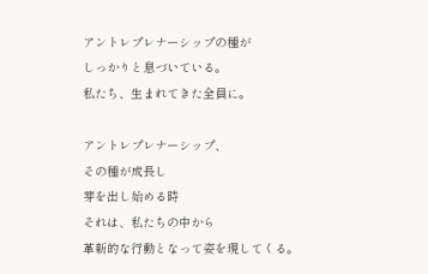アントレプレナーシップの種が
しっかりと息づいている。
私たち、生まれてきた全員に。

アントレプレナーシップ、
その種が成長し
芽を出し始める時
それは、私たちの中から
革新的な行動となって姿を現してくる。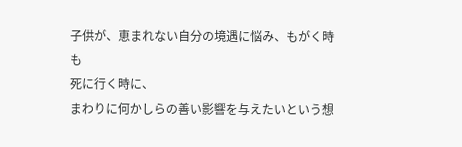子供が、恵まれない自分の境遇に悩み、もがく時も
死に行く時に、
まわりに何かしらの善い影響を与えたいという想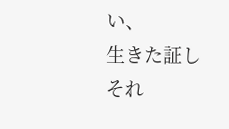い、
生きた証しそれ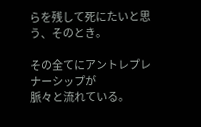らを残して死にたいと思う、そのとき。

その全てにアントレプレナーシップが
脈々と流れている。